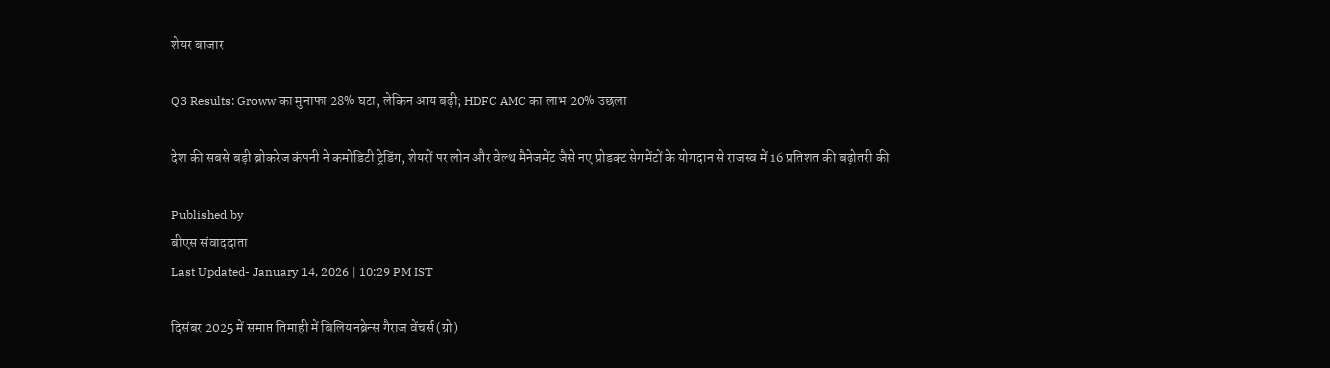शेयर बाजार

Q3 Results: Groww का मुनाफा 28% घटा, लेकिन आय बढ़ी; HDFC AMC का लाभ 20% उछला

देश की सबसे बड़ी ब्रोकरेज कंपनी ने कमोडिटी ट्रेडिंग, शेयरों पर लोन और वेल्थ मैनेजमेंट जैसे नए प्रोडक्ट सेगमेंटों के योगदान से राजस्व में 16 प्रतिशत की बढ़ोतरी की

Published by
बीएस संवाददाता
Last Updated- January 14, 2026 | 10:29 PM IST

दिसंबर 2025 में समाप्त तिमाही में बिलियनब्रेन्स गैराज वेंचर्स (ग्रो)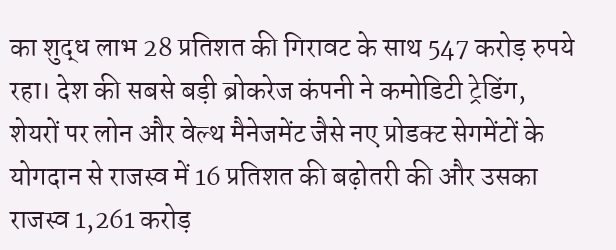का शुद्ध लाभ 28 प्रतिशत की गिरावट के साथ 547 करोड़ रुपये रहा। देश की सबसे बड़ी ब्रोकरेज कंपनी ने कमोडिटी ट्रेडिंग, शेयरों पर लोन और वेल्थ मैनेजमेंट जैसे नए प्रोडक्ट सेगमेंटों के योगदान से राजस्व में 16 प्रतिशत की बढ़ोतरी की और उसका राजस्व 1,261 करोड़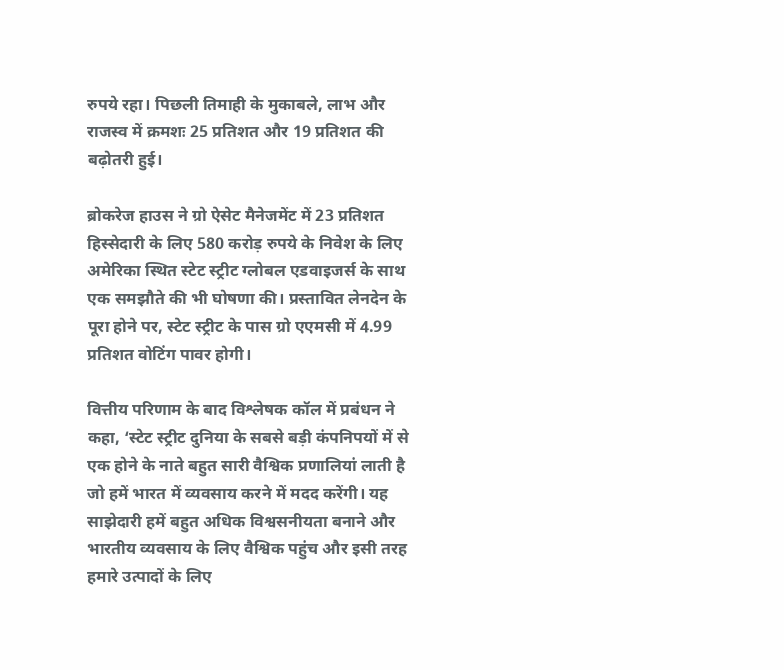रुपये रहा। पिछली तिमाही के मुकाबले, लाभ और राजस्व में क्रमशः 25 प्रतिशत और 19 प्रतिशत की बढ़ोतरी हुई।

ब्रोकरेज हाउस ने ग्रो ऐसेट मैनेजमेंट में 23 प्रतिशत हिस्सेदारी के लिए 580 करोड़ रुपये के निवेश के लिए अमेरिका स्थित स्टेट स्ट्रीट ग्लोबल एडवाइजर्स के साथ एक समझौते की भी घोषणा की। प्रस्तावित लेनदेन के पूरा होने पर, स्टेट स्ट्रीट के पास ग्रो एएमसी में 4.99 प्रतिशत वोटिंग पावर होगी।

वित्तीय परिणाम के बाद विश्लेषक कॉल में प्रबंधन ने कहा, ‘स्टेट स्ट्रीट दुनिया के सबसे बड़ी कंपनिपयों में से एक होने के नाते बहुत सारी वैश्विक प्रणालियां लाती है जो हमें भारत में व्यवसाय करने में मदद करेंगी। यह साझेदारी हमें बहुत अधिक विश्वसनीयता बनाने और भारतीय व्यवसाय के लिए वैश्विक पहुंच और इसी तरह हमारे उत्पादों के लिए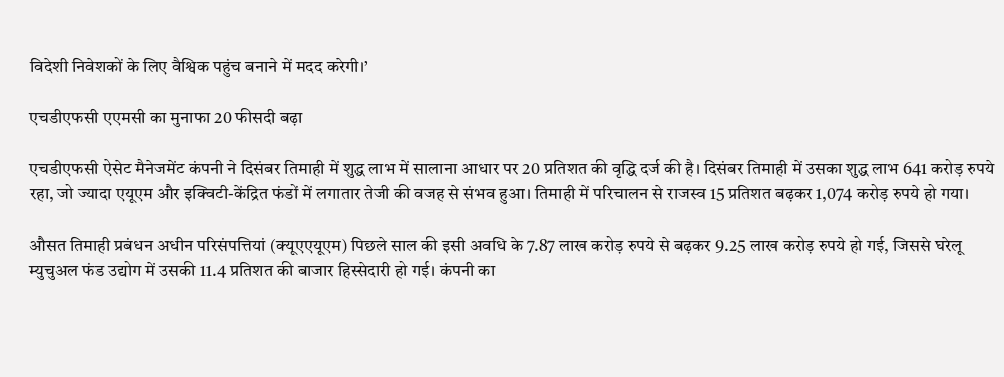विदेशी निवेशकों के लिए वैश्विक पहुंच बनाने में मदद करेगी।’

एचडीएफसी एएमसी का मुनाफा 20 फीसदी बढ़ा

एचडीएफसी ऐसेट मैनेजमेंट कंपनी ने दिसंबर तिमाही में शुद्ध लाभ में सालाना आधार पर 20 प्रतिशत की वृद्धि दर्ज की है। दिसंबर तिमाही में उसका शुद्ध लाभ 641 करोड़ रुपये रहा, जो ज्यादा एयूएम और इक्विटी-केंद्रित फंडों में लगातार तेजी की वजह से संभव हुआ। तिमाही में परिचालन से राजस्व 15 प्रतिशत बढ़कर 1,074 करोड़ रुपये हो गया।

औसत तिमाही प्रबंधन अधीन परिसंपत्तियां (क्यूएएयूएम) पिछले साल की इसी अवधि के 7.87 लाख करोड़ रुपये से बढ़कर 9.25 लाख करोड़ रुपये हो गई, जिससे घरेलू म्युचुअल फंड उद्योग में उसकी 11.4 प्रतिशत की बाजार हिस्सेदारी हो गई। कंपनी का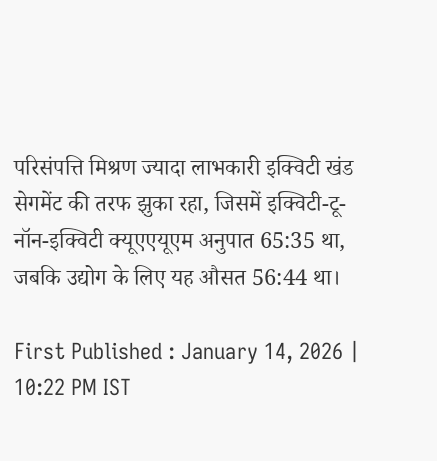परिसंपत्ति मिश्रण ज्यादा लाभकारी इक्विटी खंड सेगमेंट की तरफ झुका रहा, जिसमें इक्विटी-टू-नॉन-इक्विटी क्यूएएयूएम अनुपात 65:35 था, जबकि उद्योग के लिए यह औसत 56:44 था।

First Published : January 14, 2026 | 10:22 PM IST